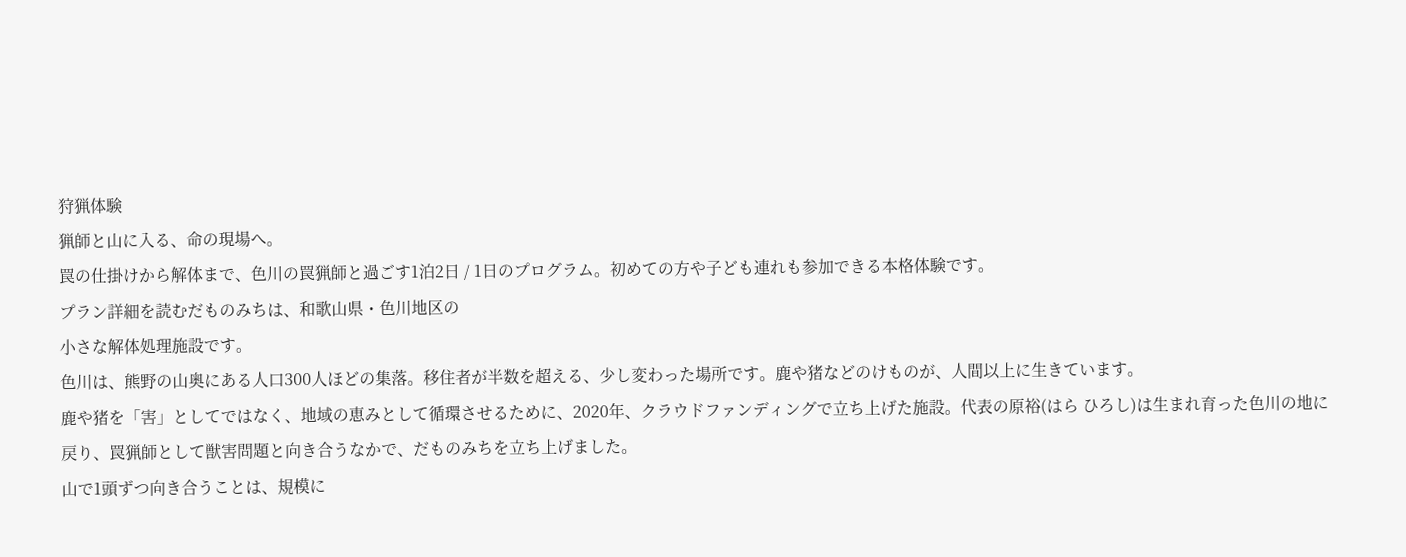狩猟体験
猟師と山に入る、命の現場へ。
罠の仕掛けから解体まで、色川の罠猟師と過ごす1泊2日 / 1日のプログラム。初めての方や子ども連れも参加できる本格体験です。
プラン詳細を読むだものみちは、和歌山県・色川地区の
小さな解体処理施設です。
色川は、熊野の山奥にある人口300人ほどの集落。移住者が半数を超える、少し変わった場所です。鹿や猪などのけものが、人間以上に生きています。
鹿や猪を「害」としてではなく、地域の恵みとして循環させるために、2020年、クラウドファンディングで立ち上げた施設。代表の原裕(はら ひろし)は生まれ育った色川の地に戻り、罠猟師として獣害問題と向き合うなかで、だものみちを立ち上げました。
山で1頭ずつ向き合うことは、規模に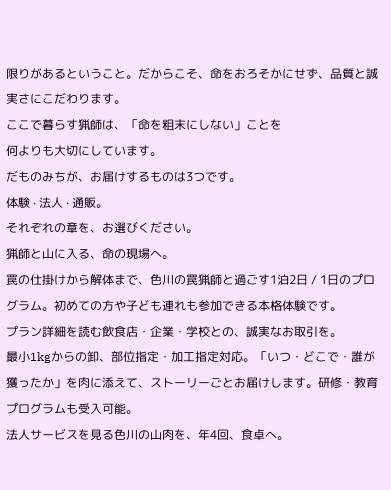限りがあるということ。だからこそ、命をおろそかにせず、品質と誠実さにこだわります。
ここで暮らす猟師は、「命を粗末にしない」ことを
何よりも大切にしています。
だものみちが、お届けするものは3つです。
体験 · 法人 · 通販。
それぞれの章を、お選びください。
猟師と山に入る、命の現場へ。
罠の仕掛けから解体まで、色川の罠猟師と過ごす1泊2日 / 1日のプログラム。初めての方や子ども連れも参加できる本格体験です。
プラン詳細を読む飲食店・企業・学校との、誠実なお取引を。
最小1kgからの卸、部位指定・加工指定対応。「いつ・どこで・誰が獲ったか」を肉に添えて、ストーリーごとお届けします。研修・教育プログラムも受入可能。
法人サービスを見る色川の山肉を、年4回、食卓へ。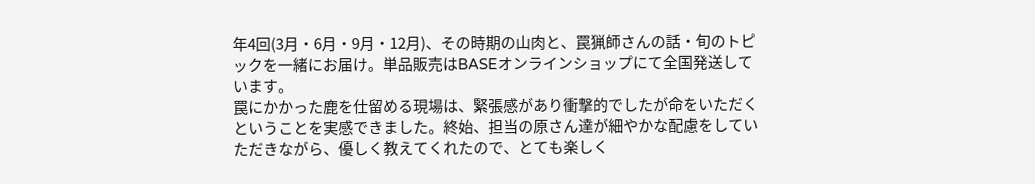年4回(3月・6月・9月・12月)、その時期の山肉と、罠猟師さんの話・旬のトピックを一緒にお届け。単品販売はBASEオンラインショップにて全国発送しています。
罠にかかった鹿を仕留める現場は、緊張感があり衝撃的でしたが命をいただくということを実感できました。終始、担当の原さん達が細やかな配慮をしていただきながら、優しく教えてくれたので、とても楽しく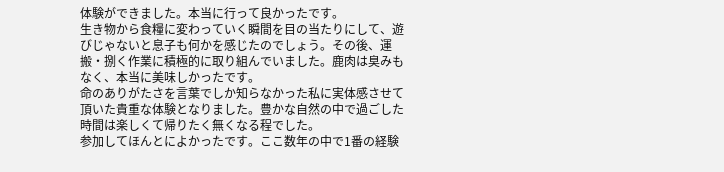体験ができました。本当に行って良かったです。
生き物から食糧に変わっていく瞬間を目の当たりにして、遊びじゃないと息子も何かを感じたのでしょう。その後、運搬・捌く作業に積極的に取り組んでいました。鹿肉は臭みもなく、本当に美味しかったです。
命のありがたさを言葉でしか知らなかった私に実体感させて頂いた貴重な体験となりました。豊かな自然の中で過ごした時間は楽しくて帰りたく無くなる程でした。
参加してほんとによかったです。ここ数年の中で1番の経験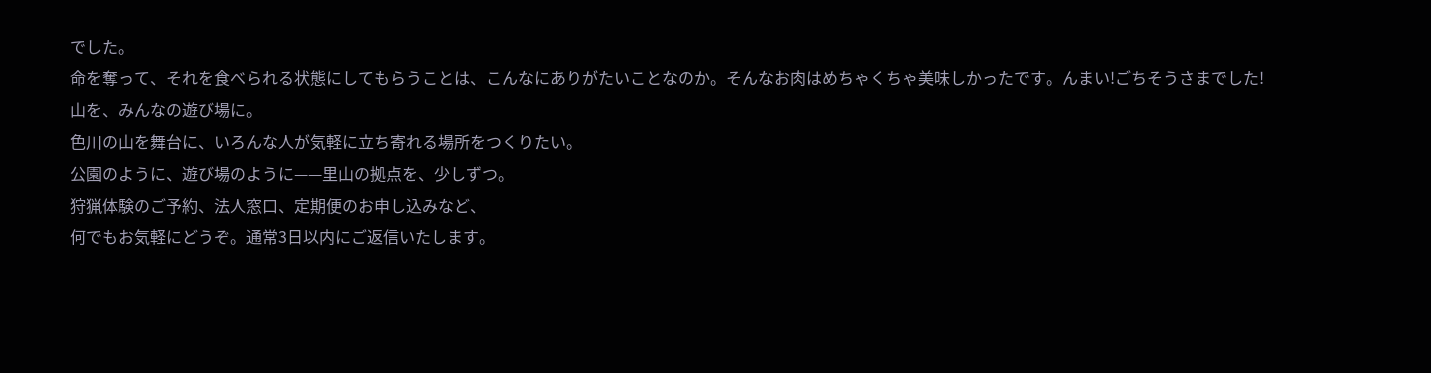でした。
命を奪って、それを食べられる状態にしてもらうことは、こんなにありがたいことなのか。そんなお肉はめちゃくちゃ美味しかったです。んまい!ごちそうさまでした!
山を、みんなの遊び場に。
色川の山を舞台に、いろんな人が気軽に立ち寄れる場所をつくりたい。
公園のように、遊び場のように——里山の拠点を、少しずつ。
狩猟体験のご予約、法人窓口、定期便のお申し込みなど、
何でもお気軽にどうぞ。通常3日以内にご返信いたします。